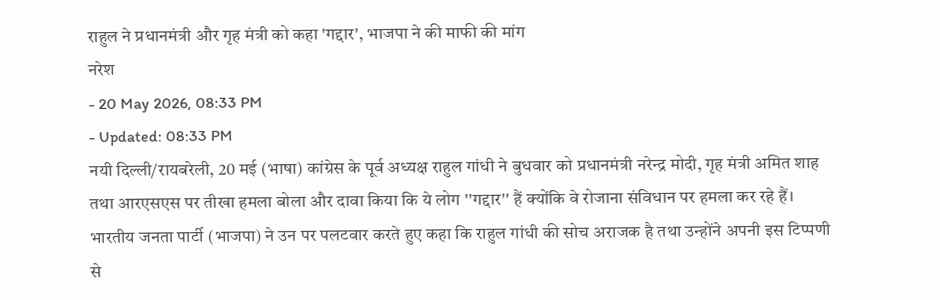राहुल ने प्रधानमंत्री और गृह मंत्री को कहा 'गद्दार', भाजपा ने की माफी की मांग
नरेश
- 20 May 2026, 08:33 PM
- Updated: 08:33 PM
नयी दिल्ली/रायबरेली, 20 मई (भाषा) कांग्रेस के पूर्व अध्यक्ष राहुल गांधी ने बुधवार को प्रधानमंत्री नरेन्द्र मोदी, गृह मंत्री अमित शाह तथा आरएसएस पर तीखा हमला बोला और दावा किया कि ये लोग ''गद्दार'' हैं क्योंकि वे रोजाना संविधान पर हमला कर रहे हैं।
भारतीय जनता पार्टी (भाजपा) ने उन पर पलटवार करते हुए कहा कि राहुल गांधी की सोच अराजक है तथा उन्होंने अपनी इस टिप्पणी से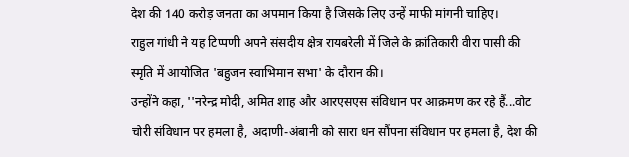देश की 140 करोड़ जनता का अपमान किया है जिसके लिए उन्हें माफी मांगनी चाहिए।
राहुल गांधी ने यह टिप्पणी अपने संसदीय क्षेत्र रायबरेली में जिले के क्रांतिकारी वीरा पासी की स्मृति में आयोजित 'बहुजन स्वाभिमान सभा' के दौरान की।
उन्होंने कहा, ''नरेन्द्र मोदी, अमित शाह और आरएसएस संविधान पर आक्रमण कर रहे हैं...वोट चोरी संविधान पर हमला है, अदाणी-अंबानी को सारा धन सौंपना संविधान पर हमला है, देश की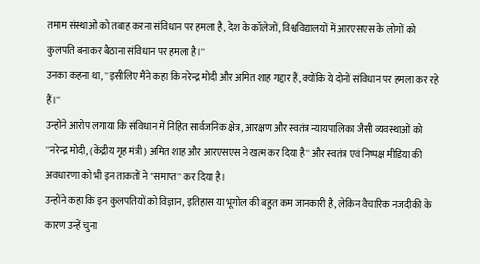तमाम संस्थाओं को तबाह करना संविधान पर हमला है, देश के कॉलेजों, विश्वविद्यालयों में आरएसएस के लोगों को कुलपति बनाकर बैठाना संविधान पर हमला है।''
उनका कहना था, ''इसीलिए मैंने कहा कि नरेन्द्र मोदी और अमित शाह गद्दार हैं, क्योंकि ये दोनों संविधान पर हमला कर रहे हैं।''
उन्होंने आरोप लगाया कि संविधान में निहित सार्वजनिक क्षेत्र, आरक्षण और स्वतंत्र न्यायपालिका जैसी व्यवस्थाओं को ''नरेन्द्र मोदी, (केंद्रीय गृह मंत्री) अमित शाह और आरएसएस ने खत्म कर दिया है'' और स्वतंत्र एवं निष्पक्ष मीडिया की अवधारणा को भी इन ताकतों ने ''समाप्त'' कर दिया है।
उन्होंने कहा कि इन कुलपतियों को विज्ञान, इतिहास या भूगोल की बहुत कम जानकारी है, लेकिन वैचारिक नजदीकी के कारण उन्हें चुना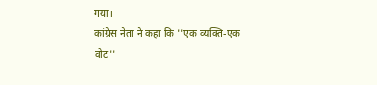गया।
कांग्रेस नेता ने कहा कि ''एक व्यक्ति-एक वोट''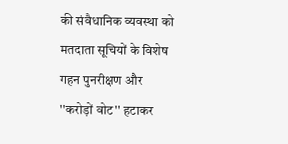की संवैधानिक व्यवस्था को मतदाता सूचियों के विशेष गहन पुनरीक्षण और ''करोड़ों वोट'' हटाकर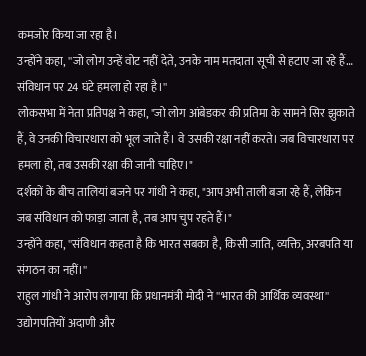कमजोर किया जा रहा है।
उन्होंने कहा, ''जो लोग उन्हें वोट नहीं देते, उनके नाम मतदाता सूची से हटाए जा रहे हैं… संविधान पर 24 घंटे हमला हो रहा है।''
लोकसभा में नेता प्रतिपक्ष ने कहा, "जो लोग आंबेडकर की प्रतिमा के सामने सिर झुकाते हैं, वे उनकी विचारधारा को भूल जाते हैं। वे उसकी रक्षा नहीं करते। जब विचारधारा पर हमला हो, तब उसकी रक्षा की जानी चाहिए।"
दर्शकों के बीच तालियां बजने पर गांधी ने कहा, "आप अभी ताली बजा रहे हैं, लेकिन जब संविधान को फाड़ा जाता है, तब आप चुप रहते हैं।"
उन्होंने कहा, ''संविधान कहता है कि भारत सबका है, किसी जाति, व्यक्ति, अरबपति या संगठन का नहीं।''
राहुल गांधी ने आरोप लगाया कि प्रधानमंत्री मोदी ने ''भारत की आर्थिक व्यवस्था'' उद्योगपतियों अदाणी और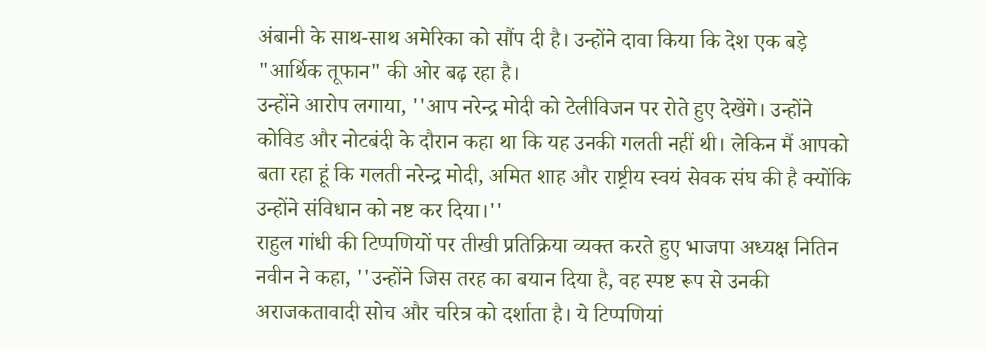अंबानी के साथ-साथ अमेरिका को सौंप दी है। उन्होंने दावा किया कि देश एक बड़े "आर्थिक तूफान" की ओर बढ़ रहा है।
उन्होंने आरोप लगाया, ''आप नरेन्द्र मोदी को टेलीविजन पर रोते हुए देखेंगे। उन्होंने कोविड और नोटबंदी के दौरान कहा था कि यह उनकी गलती नहीं थी। लेकिन मैं आपको बता रहा हूं कि गलती नरेन्द्र मोदी, अमित शाह और राष्ट्रीय स्वयं सेवक संघ की है क्योंकि उन्होंने संविधान को नष्ट कर दिया।''
राहुल गांधी की टिप्पणियों पर तीखी प्रतिक्रिया व्यक्त करते हुए भाजपा अध्यक्ष नितिन नवीन ने कहा, ''उन्होंने जिस तरह का बयान दिया है, वह स्पष्ट रूप से उनकी अराजकतावादी सोच और चरित्र को दर्शाता है। ये टिप्पणियां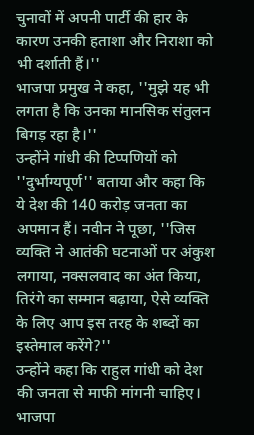चुनावों में अपनी पार्टी की हार के कारण उनकी हताशा और निराशा को भी दर्शाती हैं।''
भाजपा प्रमुख ने कहा, ''मुझे यह भी लगता है कि उनका मानसिक संतुलन बिगड़ रहा है।''
उन्होंने गांधी की टिप्पणियों को ''दुर्भाग्यपूर्ण'' बताया और कहा कि ये देश की 140 करोड़ जनता का अपमान हैं। नवीन ने पूछा, ''जिस व्यक्ति ने आतंकी घटनाओं पर अंकुश लगाया, नक्सलवाद का अंत किया, तिरंगे का सम्मान बढ़ाया, ऐसे व्यक्ति के लिए आप इस तरह के शब्दों का इस्तेमाल करेंगे?''
उन्होंने कहा कि राहुल गांधी को देश की जनता से माफी मांगनी चाहिए।
भाजपा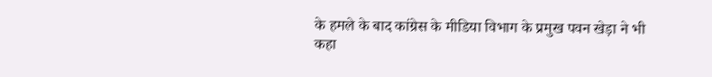के हमले के बाद कांग्रेस के मीडिया विभाग के प्रमुख पवन खेड़ा ने भी कहा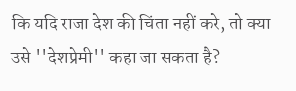कि यदि राजा देश की चिंता नहीं करे, तो क्या उसे ''देशप्रेमी'' कहा जा सकता है?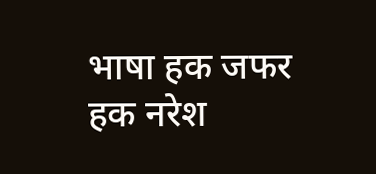भाषा हक जफर
हक नरेश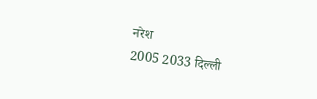नरेश
2005 2033 दिल्ली